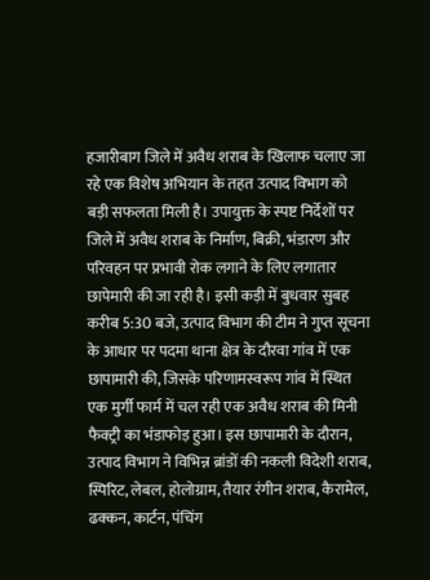हजारीबाग जिले में अवैध शराब के खिलाफ चलाए जा रहे एक विशेष अभियान के तहत उत्पाद विभाग को बड़ी सफलता मिली है। उपायुक्त के स्पष्ट निर्देशों पर जिले में अवैध शराब के निर्माण, बिक्री, भंडारण और परिवहन पर प्रभावी रोक लगाने के लिए लगातार छापेमारी की जा रही है। इसी कड़ी में बुधवार सुबह करीब 5:30 बजे, उत्पाद विभाग की टीम ने गुप्त सूचना के आधार पर पदमा थाना क्षेत्र के दौरवा गांव में एक छापामारी की, जिसके परिणामस्वरूप गांव में स्थित एक मुर्गी फार्म में चल रही एक अवैध शराब की मिनी फैक्ट्री का भंडाफोड़ हुआ। इस छापामारी के दौरान, उत्पाद विभाग ने विभिन्न ब्रांडों की नकली विदेशी शराब, स्पिरिट, लेबल, होलोग्राम, तैयार रंगीन शराब, कैरामेल, ढक्कन, कार्टन, पंचिंग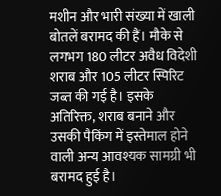मशीन और भारी संख्या में खाली बोतलें बरामद की हैं। मौके से लगभग 180 लीटर अवैध विदेशी शराब और 105 लीटर स्पिरिट जब्त की गई है। इसके अतिरिक्त, शराब बनाने और उसकी पैकिंग में इस्तेमाल होने वाली अन्य आवश्यक सामग्री भी बरामद हुई है।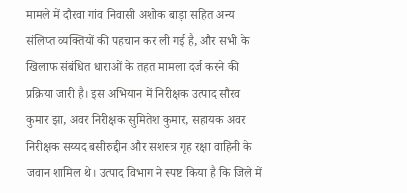मामले में दौरवा गांव निवासी अशोक बाड़ा सहित अन्य संलिप्त व्यक्तियों की पहचान कर ली गई है, और सभी के खिलाफ संबंधित धाराओं के तहत मामला दर्ज करने की प्रक्रिया जारी है। इस अभियान में निरीक्षक उत्पाद सौरव कुमार झा, अवर निरीक्षक सुमितेश कुमार, सहायक अवर निरीक्षक सय्यद बसीरुद्दीन और सशस्त्र गृह रक्षा वाहिनी के जवान शामिल थे। उत्पाद विभाग ने स्पष्ट किया है कि जिले में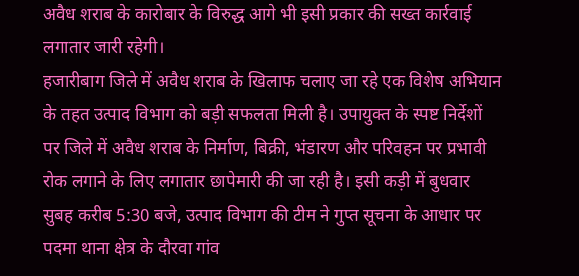अवैध शराब के कारोबार के विरुद्ध आगे भी इसी प्रकार की सख्त कार्रवाई लगातार जारी रहेगी।
हजारीबाग जिले में अवैध शराब के खिलाफ चलाए जा रहे एक विशेष अभियान के तहत उत्पाद विभाग को बड़ी सफलता मिली है। उपायुक्त के स्पष्ट निर्देशों पर जिले में अवैध शराब के निर्माण, बिक्री, भंडारण और परिवहन पर प्रभावी रोक लगाने के लिए लगातार छापेमारी की जा रही है। इसी कड़ी में बुधवार सुबह करीब 5:30 बजे, उत्पाद विभाग की टीम ने गुप्त सूचना के आधार पर पदमा थाना क्षेत्र के दौरवा गांव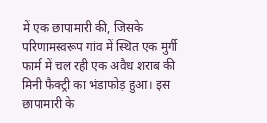में एक छापामारी की, जिसके परिणामस्वरूप गांव में स्थित एक मुर्गी फार्म में चल रही एक अवैध शराब की मिनी फैक्ट्री का भंडाफोड़ हुआ। इस छापामारी के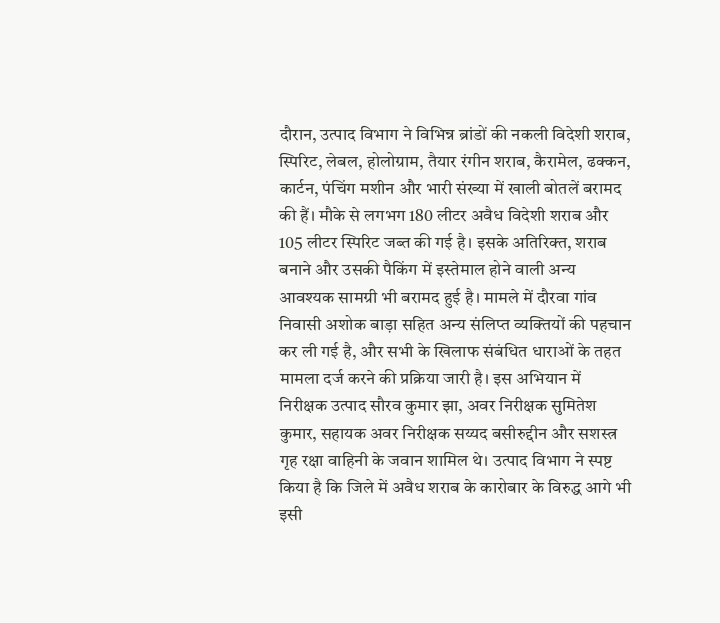दौरान, उत्पाद विभाग ने विभिन्न ब्रांडों की नकली विदेशी शराब, स्पिरिट, लेबल, होलोग्राम, तैयार रंगीन शराब, कैरामेल, ढक्कन, कार्टन, पंचिंग मशीन और भारी संख्या में खाली बोतलें बरामद की हैं। मौके से लगभग 180 लीटर अवैध विदेशी शराब और 105 लीटर स्पिरिट जब्त की गई है। इसके अतिरिक्त, शराब बनाने और उसकी पैकिंग में इस्तेमाल होने वाली अन्य आवश्यक सामग्री भी बरामद हुई है। मामले में दौरवा गांव निवासी अशोक बाड़ा सहित अन्य संलिप्त व्यक्तियों की पहचान कर ली गई है, और सभी के खिलाफ संबंधित धाराओं के तहत मामला दर्ज करने की प्रक्रिया जारी है। इस अभियान में निरीक्षक उत्पाद सौरव कुमार झा, अवर निरीक्षक सुमितेश कुमार, सहायक अवर निरीक्षक सय्यद बसीरुद्दीन और सशस्त्र गृह रक्षा वाहिनी के जवान शामिल थे। उत्पाद विभाग ने स्पष्ट किया है कि जिले में अवैध शराब के कारोबार के विरुद्ध आगे भी इसी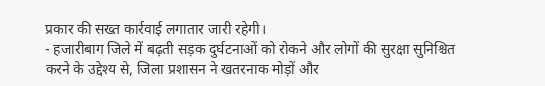प्रकार की सख्त कार्रवाई लगातार जारी रहेगी।
- हजारीबाग जिले में बढ़ती सड़क दुर्घटनाओं को रोकने और लोगों की सुरक्षा सुनिश्चित करने के उद्देश्य से, जिला प्रशासन ने खतरनाक मोड़ों और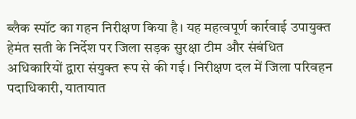ब्लैक स्पॉट का गहन निरीक्षण किया है। यह महत्वपूर्ण कार्रवाई उपायुक्त हेमंत सती के निर्देश पर जिला सड़क सुरक्षा टीम और संबंधित अधिकारियों द्वारा संयुक्त रूप से की गई। निरीक्षण दल में जिला परिवहन पदाधिकारी, यातायात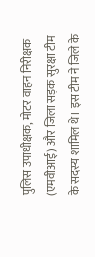पुलिस उपाधीक्षक, मोटर वाहन निरीक्षक (एमवीआई) और जिला सड़क सुरक्षा टीम के सदस्य शामिल थे। इस टीम ने जिले के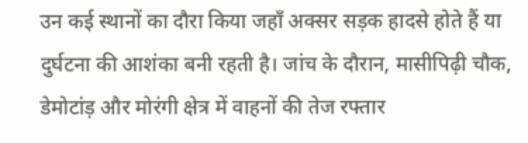उन कई स्थानों का दौरा किया जहाँ अक्सर सड़क हादसे होते हैं या दुर्घटना की आशंका बनी रहती है। जांच के दौरान, मासीपिढ़ी चौक, डेमोटांड़ और मोरंगी क्षेत्र में वाहनों की तेज रफ्तार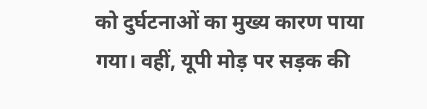को दुर्घटनाओं का मुख्य कारण पाया गया। वहीं, यूपी मोड़ पर सड़क की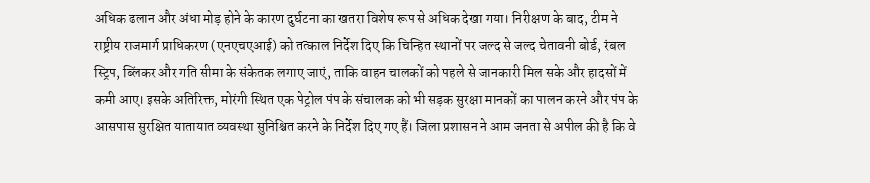अधिक ढलान और अंधा मोड़ होने के कारण दुर्घटना का खतरा विशेष रूप से अधिक देखा गया। निरीक्षण के बाद, टीम ने राष्ट्रीय राजमार्ग प्राधिकरण (एनएचएआई) को तत्काल निर्देश दिए कि चिन्हित स्थानों पर जल्द से जल्द चेतावनी बोर्ड, रंबल स्ट्रिप, ब्लिंकर और गति सीमा के संकेतक लगाए जाएं, ताकि वाहन चालकों को पहले से जानकारी मिल सके और हादसों में कमी आए। इसके अतिरिक्त, मोरंगी स्थित एक पेट्रोल पंप के संचालक को भी सड़क सुरक्षा मानकों का पालन करने और पंप के आसपास सुरक्षित यातायात व्यवस्था सुनिश्चित करने के निर्देश दिए गए हैं। जिला प्रशासन ने आम जनता से अपील की है कि वे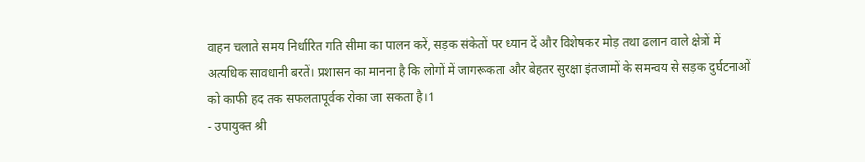वाहन चलाते समय निर्धारित गति सीमा का पालन करें, सड़क संकेतों पर ध्यान दें और विशेषकर मोड़ तथा ढलान वाले क्षेत्रों में अत्यधिक सावधानी बरतें। प्रशासन का मानना है कि लोगों में जागरूकता और बेहतर सुरक्षा इंतजामों के समन्वय से सड़क दुर्घटनाओं को काफी हद तक सफलतापूर्वक रोका जा सकता है।1
- उपायुक्त श्री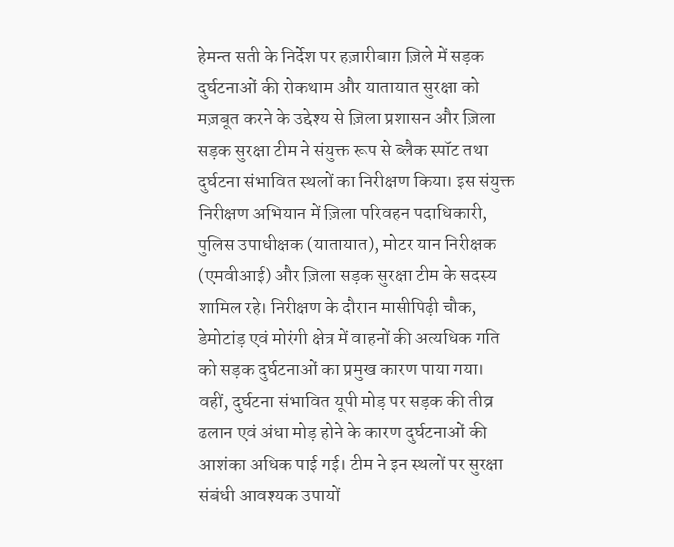हेमन्त सती के निर्देश पर हज़ारीबाग़ ज़िले में सड़क दुर्घटनाओं की रोकथाम और यातायात सुरक्षा को मज़बूत करने के उद्देश्य से ज़िला प्रशासन और ज़िला सड़क सुरक्षा टीम ने संयुक्त रूप से ब्लैक स्पॉट तथा दुर्घटना संभावित स्थलों का निरीक्षण किया। इस संयुक्त निरीक्षण अभियान में ज़िला परिवहन पदाधिकारी, पुलिस उपाधीक्षक (यातायात), मोटर यान निरीक्षक (एमवीआई) और ज़िला सड़क सुरक्षा टीम के सदस्य शामिल रहे। निरीक्षण के दौरान मासीपिढ़ी चौक, डेमोटांड़ एवं मोरंगी क्षेत्र में वाहनों की अत्यधिक गति को सड़क दुर्घटनाओं का प्रमुख कारण पाया गया। वहीं, दुर्घटना संभावित यूपी मोड़ पर सड़क की तीव्र ढलान एवं अंधा मोड़ होने के कारण दुर्घटनाओं की आशंका अधिक पाई गई। टीम ने इन स्थलों पर सुरक्षा संबंधी आवश्यक उपायों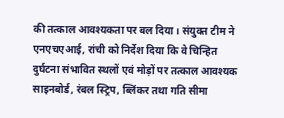की तत्काल आवश्यकता पर बल दिया। संयुक्त टीम ने एनएचएआई, रांची को निर्देश दिया कि वे चिन्हित दुर्घटना संभावित स्थलों एवं मोड़ों पर तत्काल आवश्यक साइनबोर्ड, रंबल स्ट्रिप, ब्लिंकर तथा गति सीमा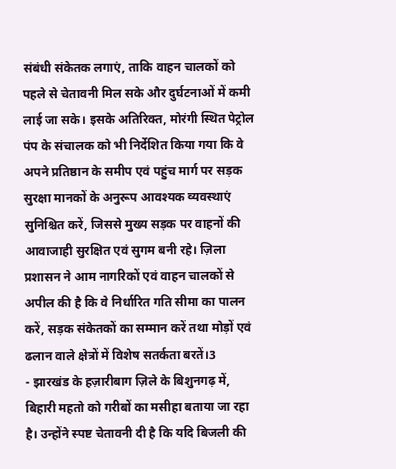संबंधी संकेतक लगाएं, ताकि वाहन चालकों को पहले से चेतावनी मिल सके और दुर्घटनाओं में कमी लाई जा सके। इसके अतिरिक्त, मोरंगी स्थित पेट्रोल पंप के संचालक को भी निर्देशित किया गया कि वे अपने प्रतिष्ठान के समीप एवं पहुंच मार्ग पर सड़क सुरक्षा मानकों के अनुरूप आवश्यक व्यवस्थाएं सुनिश्चित करें, जिससे मुख्य सड़क पर वाहनों की आवाजाही सुरक्षित एवं सुगम बनी रहे। ज़िला प्रशासन ने आम नागरिकों एवं वाहन चालकों से अपील की है कि वे निर्धारित गति सीमा का पालन करें, सड़क संकेतकों का सम्मान करें तथा मोड़ों एवं ढलान वाले क्षेत्रों में विशेष सतर्कता बरतें।3
- झारखंड के हज़ारीबाग ज़िले के बिशुनगढ़ में, बिहारी महतो को गरीबों का मसीहा बताया जा रहा है। उन्होंने स्पष्ट चेतावनी दी है कि यदि बिजली की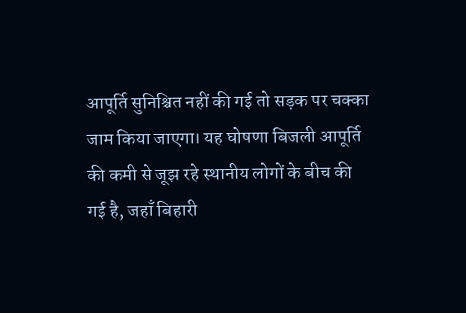आपूर्ति सुनिश्चित नहीं की गई तो सड़क पर चक्का जाम किया जाएगा। यह घोषणा बिजली आपूर्ति की कमी से जूझ रहे स्थानीय लोगों के बीच की गई है, जहाँ बिहारी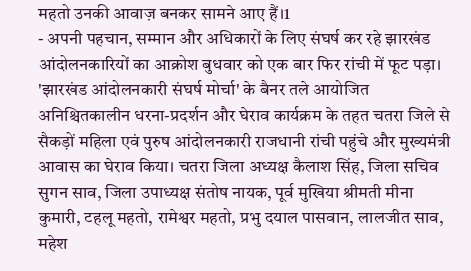महतो उनकी आवाज़ बनकर सामने आए हैं।1
- अपनी पहचान, सम्मान और अधिकारों के लिए संघर्ष कर रहे झारखंड आंदोलनकारियों का आक्रोश बुधवार को एक बार फिर रांची में फूट पड़ा। 'झारखंड आंदोलनकारी संघर्ष मोर्चा' के बैनर तले आयोजित अनिश्चितकालीन धरना-प्रदर्शन और घेराव कार्यक्रम के तहत चतरा जिले से सैकड़ों महिला एवं पुरुष आंदोलनकारी राजधानी रांची पहुंचे और मुख्यमंत्री आवास का घेराव किया। चतरा जिला अध्यक्ष कैलाश सिंह, जिला सचिव सुगन साव, जिला उपाध्यक्ष संतोष नायक, पूर्व मुखिया श्रीमती मीना कुमारी, टहलू महतो, रामेश्वर महतो, प्रभु दयाल पासवान, लालजीत साव, महेश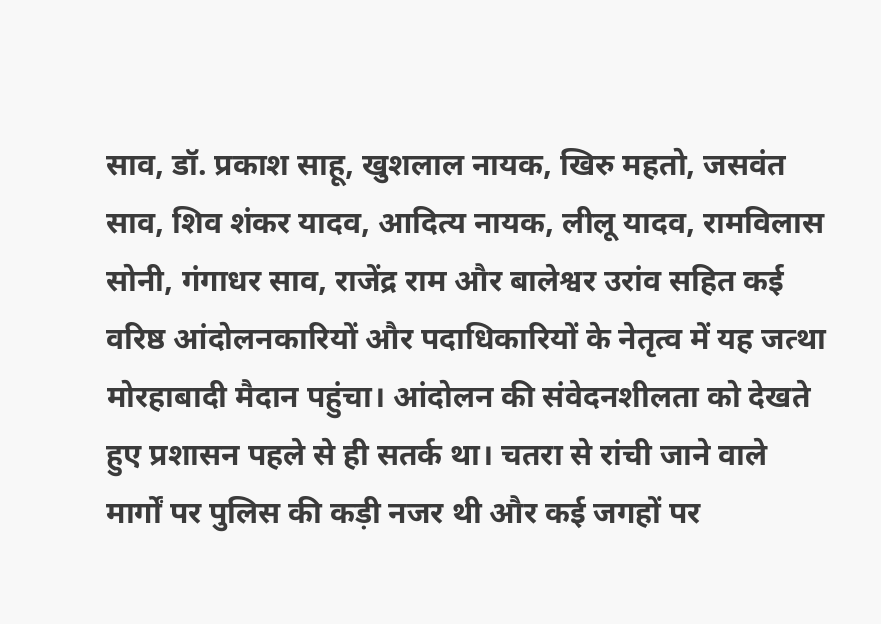साव, डॉ. प्रकाश साहू, खुशलाल नायक, खिरु महतो, जसवंत साव, शिव शंकर यादव, आदित्य नायक, लीलू यादव, रामविलास सोनी, गंगाधर साव, राजेंद्र राम और बालेश्वर उरांव सहित कई वरिष्ठ आंदोलनकारियों और पदाधिकारियों के नेतृत्व में यह जत्था मोरहाबादी मैदान पहुंचा। आंदोलन की संवेदनशीलता को देखते हुए प्रशासन पहले से ही सतर्क था। चतरा से रांची जाने वाले मार्गों पर पुलिस की कड़ी नजर थी और कई जगहों पर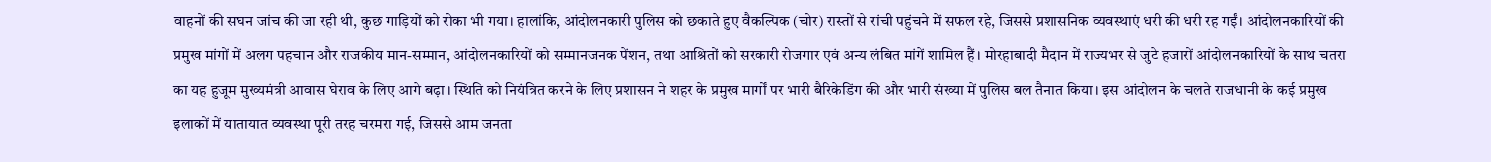वाहनों की सघन जांच की जा रही थी, कुछ गाड़ियों को रोका भी गया। हालांकि, आंदोलनकारी पुलिस को छकाते हुए वैकल्पिक (चोर) रास्तों से रांची पहुंचने में सफल रहे, जिससे प्रशासनिक व्यवस्थाएं धरी की धरी रह गईं। आंदोलनकारियों की प्रमुख मांगों में अलग पहचान और राजकीय मान-सम्मान, आंदोलनकारियों को सम्मानजनक पेंशन, तथा आश्रितों को सरकारी रोजगार एवं अन्य लंबित मांगें शामिल हैं। मोरहाबादी मैदान में राज्यभर से जुटे हजारों आंदोलनकारियों के साथ चतरा का यह हुजूम मुख्यमंत्री आवास घेराव के लिए आगे बढ़ा। स्थिति को नियंत्रित करने के लिए प्रशासन ने शहर के प्रमुख मार्गों पर भारी बैरिकेडिंग की और भारी संख्या में पुलिस बल तैनात किया। इस आंदोलन के चलते राजधानी के कई प्रमुख इलाकों में यातायात व्यवस्था पूरी तरह चरमरा गई, जिससे आम जनता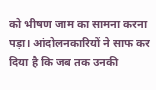को भीषण जाम का सामना करना पड़ा। आंदोलनकारियों ने साफ कर दिया है कि जब तक उनकी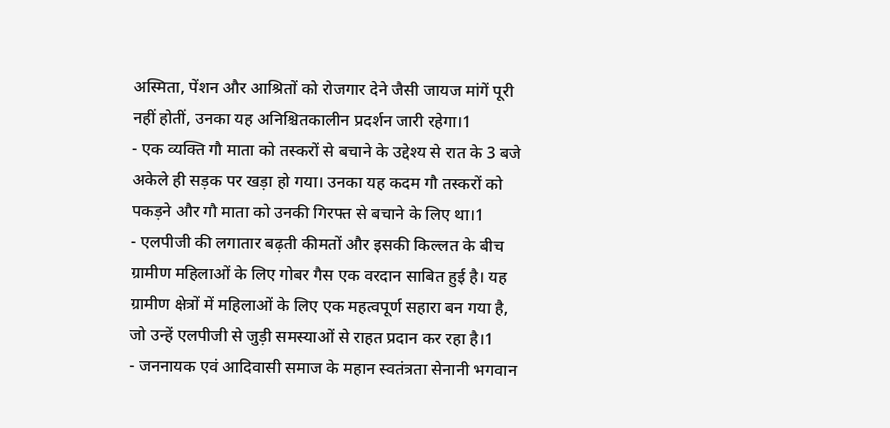अस्मिता, पेंशन और आश्रितों को रोजगार देने जैसी जायज मांगें पूरी नहीं होतीं, उनका यह अनिश्चितकालीन प्रदर्शन जारी रहेगा।1
- एक व्यक्ति गौ माता को तस्करों से बचाने के उद्देश्य से रात के 3 बजे अकेले ही सड़क पर खड़ा हो गया। उनका यह कदम गौ तस्करों को पकड़ने और गौ माता को उनकी गिरफ्त से बचाने के लिए था।1
- एलपीजी की लगातार बढ़ती कीमतों और इसकी किल्लत के बीच ग्रामीण महिलाओं के लिए गोबर गैस एक वरदान साबित हुई है। यह ग्रामीण क्षेत्रों में महिलाओं के लिए एक महत्वपूर्ण सहारा बन गया है, जो उन्हें एलपीजी से जुड़ी समस्याओं से राहत प्रदान कर रहा है।1
- जननायक एवं आदिवासी समाज के महान स्वतंत्रता सेनानी भगवान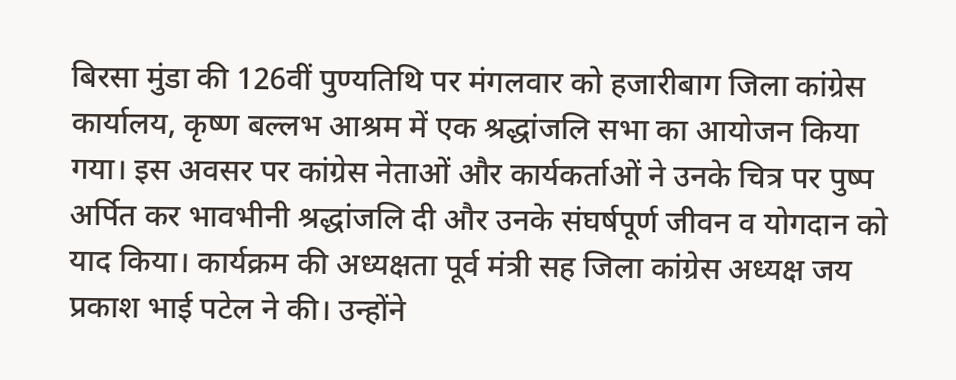बिरसा मुंडा की 126वीं पुण्यतिथि पर मंगलवार को हजारीबाग जिला कांग्रेस कार्यालय, कृष्ण बल्लभ आश्रम में एक श्रद्धांजलि सभा का आयोजन किया गया। इस अवसर पर कांग्रेस नेताओं और कार्यकर्ताओं ने उनके चित्र पर पुष्प अर्पित कर भावभीनी श्रद्धांजलि दी और उनके संघर्षपूर्ण जीवन व योगदान को याद किया। कार्यक्रम की अध्यक्षता पूर्व मंत्री सह जिला कांग्रेस अध्यक्ष जय प्रकाश भाई पटेल ने की। उन्होंने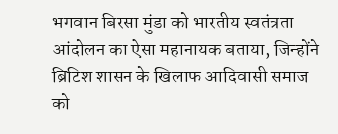भगवान बिरसा मुंडा को भारतीय स्वतंत्रता आंदोलन का ऐसा महानायक बताया, जिन्होंने ब्रिटिश शासन के खिलाफ आदिवासी समाज को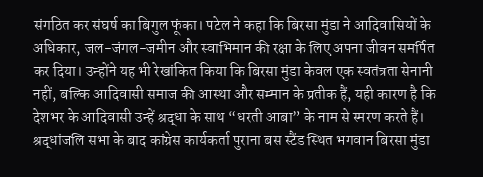संगठित कर संघर्ष का बिगुल फूंका। पटेल ने कहा कि बिरसा मुंडा ने आदिवासियों के अधिकार, जल-जंगल-जमीन और स्वाभिमान की रक्षा के लिए अपना जीवन समर्पित कर दिया। उन्होंने यह भी रेखांकित किया कि बिरसा मुंडा केवल एक स्वतंत्रता सेनानी नहीं, बल्कि आदिवासी समाज की आस्था और सम्मान के प्रतीक हैं, यही कारण है कि देशभर के आदिवासी उन्हें श्रद्धा के साथ “धरती आबा” के नाम से स्मरण करते हैं। श्रद्धांजलि सभा के बाद कांग्रेस कार्यकर्ता पुराना बस स्टैंड स्थित भगवान बिरसा मुंडा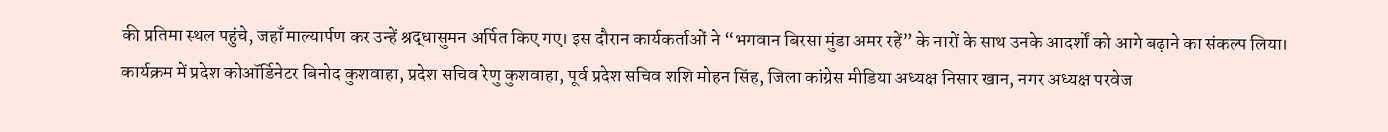की प्रतिमा स्थल पहुंचे, जहाँ माल्यार्पण कर उन्हें श्रद्धासुमन अर्पित किए गए। इस दौरान कार्यकर्ताओं ने “भगवान बिरसा मुंडा अमर रहें” के नारों के साथ उनके आदर्शों को आगे बढ़ाने का संकल्प लिया। कार्यक्रम में प्रदेश कोऑर्डिनेटर बिनोद कुशवाहा, प्रदेश सचिव रेणु कुशवाहा, पूर्व प्रदेश सचिव शशि मोहन सिंह, जिला कांग्रेस मीडिया अध्यक्ष निसार खान, नगर अध्यक्ष परवेज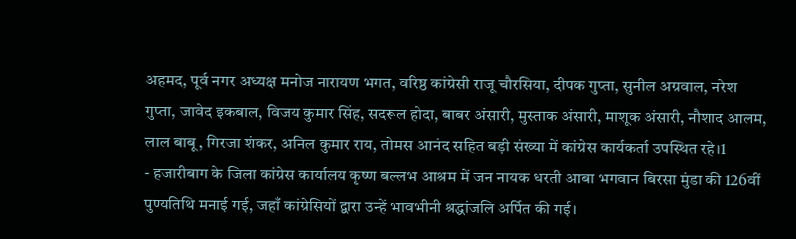अहमद, पूर्व नगर अध्यक्ष मनोज नारायण भगत, वरिष्ठ कांग्रेसी राजू चौरसिया, दीपक गुप्ता, सुनील अग्रवाल, नरेश गुप्ता, जावेद इकबाल, विजय कुमार सिंह, सदरूल होदा, बाबर अंसारी, मुस्ताक अंसारी, माशूक अंसारी, नौशाद आलम, लाल बाबू, गिरजा शंकर, अनिल कुमार राय, तोमस आनंद सहित बड़ी संख्या में कांग्रेस कार्यकर्ता उपस्थित रहे।1
- हजारीबाग के जिला कांग्रेस कार्यालय कृष्ण बल्लभ आश्रम में जन नायक धरती आबा भगवान बिरसा मुंडा की 126वीं पुण्यतिथि मनाई गई, जहाँ कांग्रेसियों द्वारा उन्हें भावभीनी श्रद्धांजलि अर्पित की गई।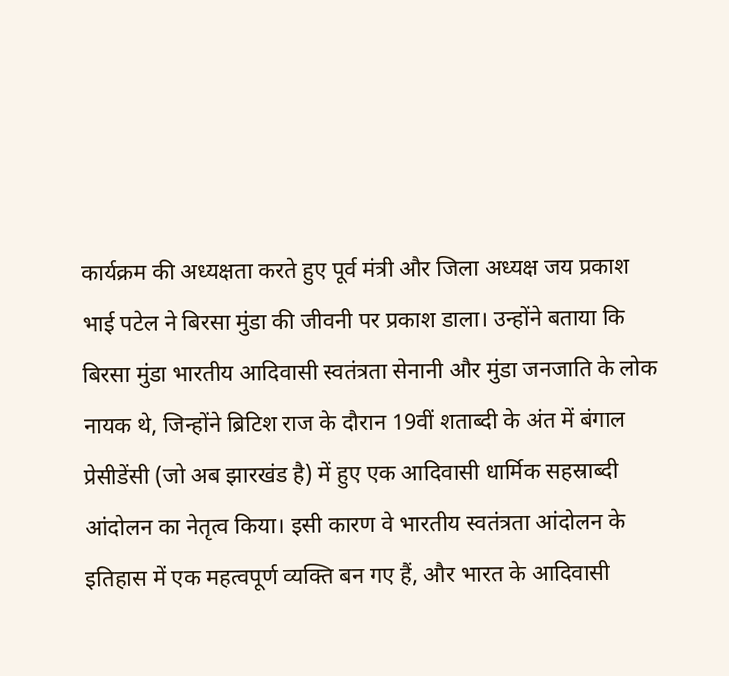कार्यक्रम की अध्यक्षता करते हुए पूर्व मंत्री और जिला अध्यक्ष जय प्रकाश भाई पटेल ने बिरसा मुंडा की जीवनी पर प्रकाश डाला। उन्होंने बताया कि बिरसा मुंडा भारतीय आदिवासी स्वतंत्रता सेनानी और मुंडा जनजाति के लोक नायक थे, जिन्होंने ब्रिटिश राज के दौरान 19वीं शताब्दी के अंत में बंगाल प्रेसीडेंसी (जो अब झारखंड है) में हुए एक आदिवासी धार्मिक सहस्राब्दी आंदोलन का नेतृत्व किया। इसी कारण वे भारतीय स्वतंत्रता आंदोलन के इतिहास में एक महत्वपूर्ण व्यक्ति बन गए हैं, और भारत के आदिवासी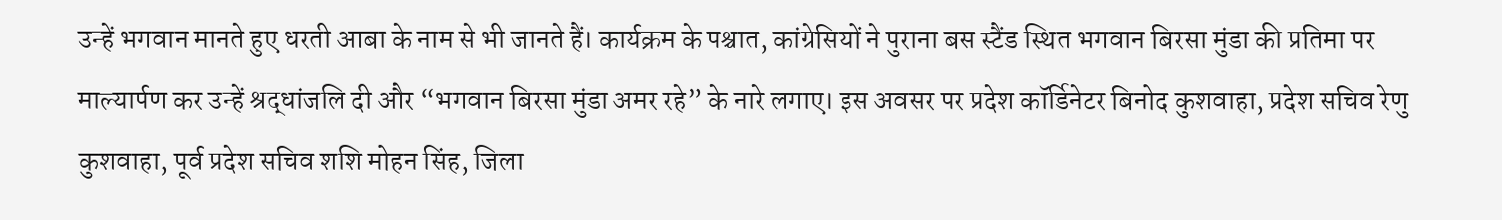उन्हें भगवान मानते हुए धरती आबा के नाम से भी जानते हैं। कार्यक्रम के पश्चात, कांग्रेसियों ने पुराना बस स्टैंड स्थित भगवान बिरसा मुंडा की प्रतिमा पर माल्यार्पण कर उन्हें श्रद्धांजलि दी और “भगवान बिरसा मुंडा अमर रहे” के नारे लगाए। इस अवसर पर प्रदेश कॉर्डिनेटर बिनोद कुशवाहा, प्रदेश सचिव रेणु कुशवाहा, पूर्व प्रदेश सचिव शशि मोहन सिंह, जिला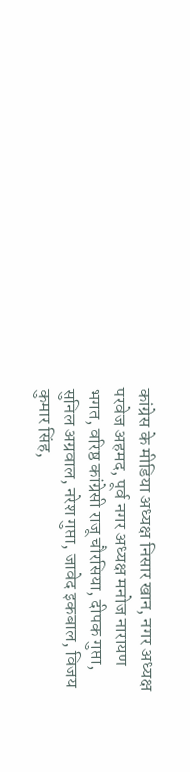कांग्रेस के मीडिया अध्यक्ष निसार खान, नगर अध्यक्ष परवेज अहमद, पूर्व नगर अध्यक्ष मनोज नारायण भगत, वरिष्ठ कांग्रेसी राजू चौरसिया, दीपक गुप्ता, सुनिल अग्रवाल, नरेश गुप्ता, जावेद इकबाल, विजय कुमार सिंह,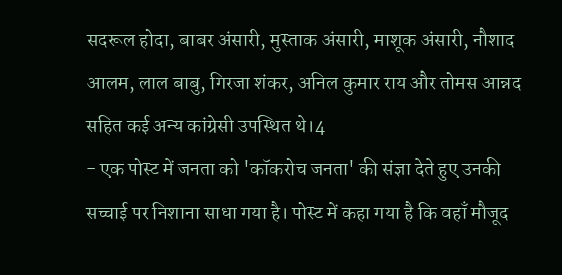सदरूल होदा, बाबर अंसारी, मुस्ताक अंसारी, माशूक अंसारी, नौशाद आलम, लाल बाबु, गिरजा शंकर, अनिल कुमार राय और तोमस आन्नद सहित कई अन्य कांग्रेसी उपस्थित थे।4
- एक पोस्ट में जनता को 'कॉकरोच जनता' की संज्ञा देते हुए उनकी सच्चाई पर निशाना साधा गया है। पोस्ट में कहा गया है कि वहाँ मौजूद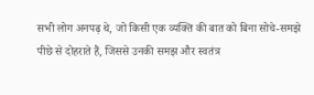सभी लोग अनपढ़ थे, जो किसी एक व्यक्ति की बात को बिना सोचे-समझे पीछे से दोहराते हैं, जिससे उनकी समझ और स्वतंत्र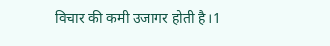विचार की कमी उजागर होती है।1